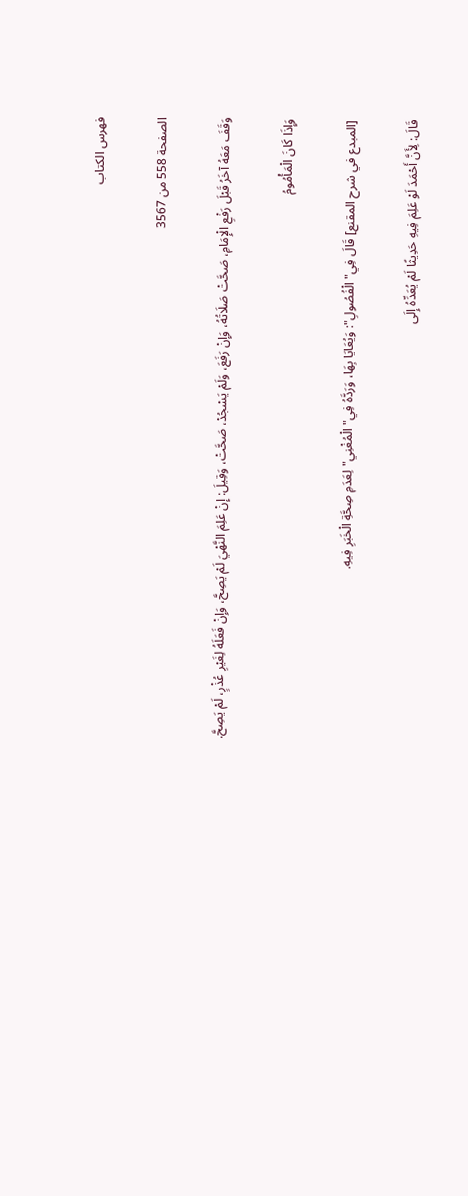فهرس الكتاب

الصفحة 558 من 3567

وَقَفَ مَعَهُ آخَرُ قَبْلَ رَفْعِ الْإِمَامِ، صَحَّتْ صَلَاتُهُ، وَإِنْ رَفَعَ، وَلَمْ يَسْجُدْ، صَحَّتْ، وَقِيلَ: إِنْ عَلِمَ النَّهْيَ لَمْ يَصِحَّ، وَإِنْ فَعَلَهُ لِغَيْرِ عُذْرٍ، لَمْ يَصِحَّ.

وَإِذَا كَانَ الْمَأْمُومُ

[المبدع في شرح المقنع] قَالَ فِي"الْفُصُولِ": وَيُعَايَا بِهَا، وَرَدَّهُ فِي"الْمُغْنِي"لِعَدَمِ صِحَّةِ الْخَبَرِ فِيهِ.

قَالَ: لِأَنَّ أَحْمَدَ لَوْ عَلِمَ فِيهِ حَدِيثًا لَمْ يُعَدِّهُ إِلَى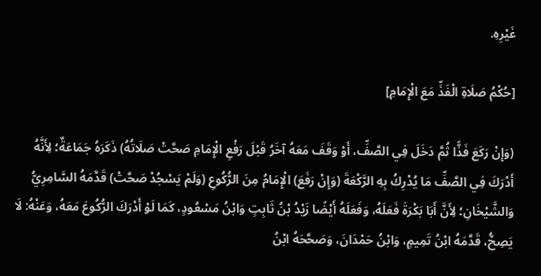غَيْرِهِ.

[حُكْمُ صَلَاةِ الْفَذِّ مَعَ الْإِمَامِ]

(وَإِنْ رَكَعَ فَذًّا ثُمَّ دَخَلَ فِي الصَّفِّ، أَوْ وَقَفَ مَعَهُ آخَرُ قَبْلَ رَفْعِ الْإِمَامِ صَحَّتْ صَلَاتُهُ) ذَكَرَهُ جَمَاعَةٌ؛ لِأَنَّهُ أَدْرَكَ فِي الصَّفِّ مَا يُدْرِكُ بِهِ الرَّكْعَةَ (وَإِنْ رَفَعَ) الْإِمَامُ مِنَ الرُّكُوعِ (وَلَمْ يَسْجُدْ صَحَّتْ) قَدَّمَهُ السَّامِرِيُّ وَالشَّيْخَانِ؛ لِأَنَّ أَبَا بَكْرَةَ فَعَلَهُ، وَفَعَلَهُ أَيْضًا زَيْدُ بْنُ ثَابِتٍ وَابْنُ مَسْعُودٍ، كَمَا لَوْ أَدْرَكَ الرُّكُوعَ مَعَهُ، وَعَنْهُ: لَا يَصِحُّ، قَدَّمَهُ ابْنُ تَمِيمٍ، وَابْنُ حَمْدَانَ، وَصَحَّحَهُ ابْنُ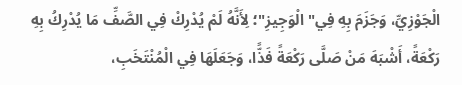الْجَوْزِيِّ، وَجَزَمَ بِهِ فِي"الْوَجِيزِ"؛ لِأَنَّهُ لَمْ يُدْرِكْ فِي الصَّفِّ مَا يُدْرِكُ بِهِ رَكْعَةً، أَشْبَهَ مَنْ صَلَّى رَكْعَةً فَذًّا، وَجَعَلَهَا فِي الْمُنْتَخَبِ،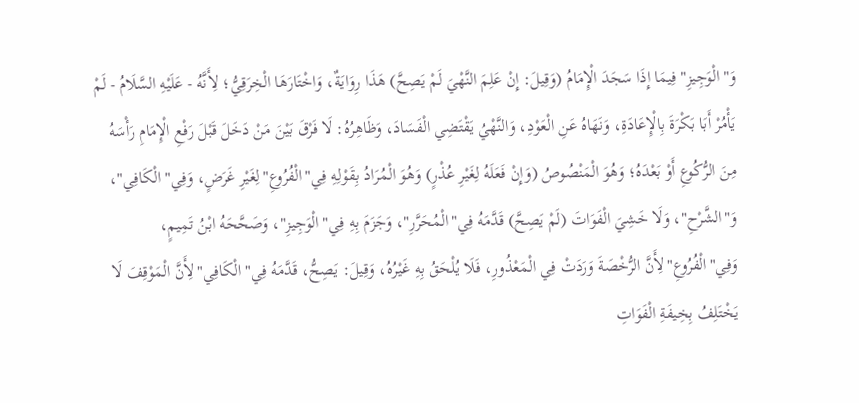وَ"الْوَجِيزِ"فِيمَا إِذَا سَجَدَ الْإِمَامُ (وَقِيلَ: إِنْ عَلِمَ النَّهْيَ لَمْ يَصِحَّ) هَذَا رِوَايَةٌ، وَاخْتَارَهَا الْخِرَقِيُّ؛ لِأَنَّهُ - عَلَيْهِ السَّلَامُ - لَمْ يَأْمُرْ أَبَا بَكْرَةَ بِالْإِعَادَةِ، وَنَهَاهُ عَنِ الْعَوْدِ، وَالنَّهْيُ يَقْتَضِي الْفَسَادَ، وَظَاهِرُهُ: لَا فَرْقَ بَيْنَ مَنْ دَخَلَ قَبْلَ رَفْعِ الْإِمَامِ رَأْسَهُ مِنَ الرُّكُوعِ أَوْ بَعْدَهُ؛ وَهُوَ الْمَنْصُوصُ (وَإِنْ فَعَلَهُ لِغَيْرِ عُذْرٍ) وَهُوَ الْمُرَادُ بِقَوْلِهِ فِي"الْفُرُوعِ"لِغَيْرِ غَرَضٍ، وَفِي"الْكَافِي"، وَ"الشَّرْحِ"، وَلَا خَشِيَ الْفَوَاتَ (لَمْ يَصِحَّ) قَدَّمَهُ فِي"الْمُحَرَّرِ"، وَجَزَمَ بِهِ فِي"الْوَجِيزِ"، وَصَحَّحَهُ ابْنُ تَمِيمٍ، وَفِي"الْفُرُوعِ"لِأَنَّ الرُّخْصَةَ وَرَدَتْ فِي الْمَعْذُورِ، فَلَا يُلْحَقُ بِهِ غَيْرُهُ، وَقِيلَ: يَصِحُّ، قَدَّمَهُ فِي"الْكَافِي"لِأَنَّ الْمَوْقِفَ لَا يَخْتَلِفُ بِخِيفَةِ الْفَوَاتِ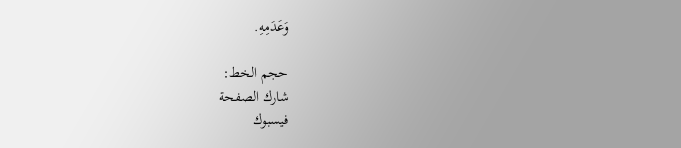وَعَدَمِهِ.

حجم الخط:
شارك الصفحة
فيسبوك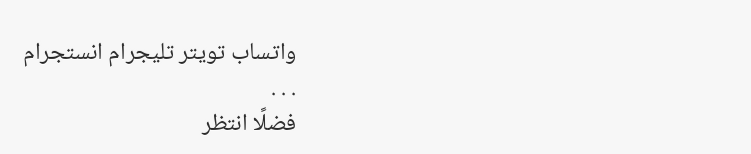واتساب تويتر تليجرام انستجرام
. . .
فضلًا انتظر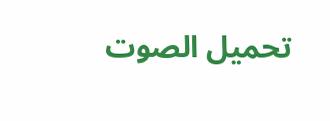تحميل الصوت